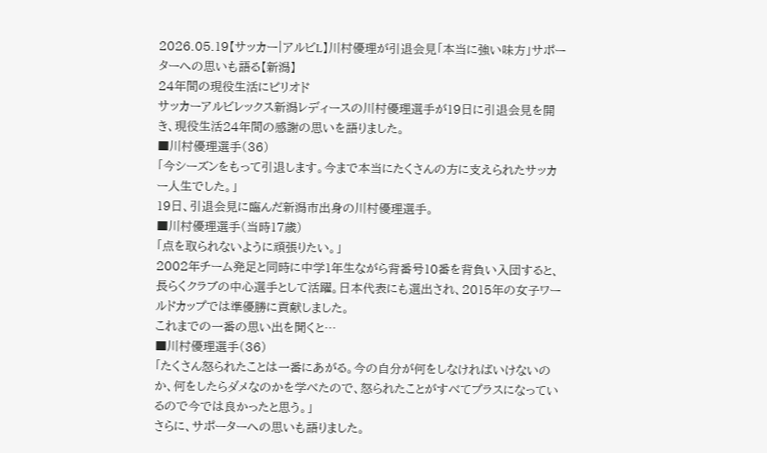2026.05.19【サッカー|アルビL】川村優理が引退会見「本当に強い味方」サポーターへの思いも語る【新潟】
24年間の現役生活にピリオド
サッカーアルビレックス新潟レディースの川村優理選手が19日に引退会見を開き、現役生活24年間の感謝の思いを語りました。
■川村優理選手(36)
「今シーズンをもって引退します。今まで本当にたくさんの方に支えられたサッカー人生でした。」
19日、引退会見に臨んだ新潟市出身の川村優理選手。
■川村優理選手(当時17歳)
「点を取られないように頑張りたい。」
2002年チーム発足と同時に中学1年生ながら背番号10番を背負い入団すると、長らくクラブの中心選手として活躍。日本代表にも選出され、2015年の女子ワールドカップでは準優勝に貢献しました。
これまでの一番の思い出を聞くと…
■川村優理選手(36)
「たくさん怒られたことは一番にあがる。今の自分が何をしなければいけないのか、何をしたらダメなのかを学べたので、怒られたことがすべてプラスになっているので今では良かったと思う。」
さらに、サポーターへの思いも語りました。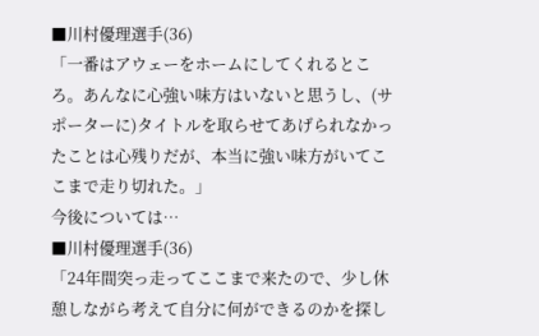■川村優理選手(36)
「一番はアウェーをホームにしてくれるところ。あんなに心強い味方はいないと思うし、(サポーターに)タイトルを取らせてあげられなかったことは心残りだが、本当に強い味方がいてここまで走り切れた。」
今後については…
■川村優理選手(36)
「24年間突っ走ってここまで来たので、少し休憩しながら考えて自分に何ができるのかを探し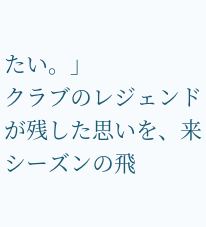たい。」
クラブのレジェンドが残した思いを、来シーズンの飛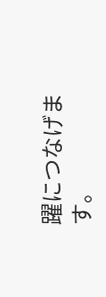躍につなげます。